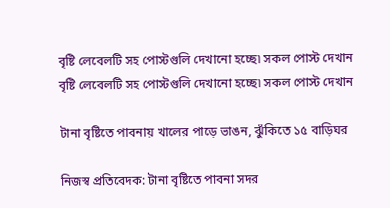বৃষ্টি লেবেলটি সহ পোস্টগুলি দেখানো হচ্ছে৷ সকল পোস্ট দেখান
বৃষ্টি লেবেলটি সহ পোস্টগুলি দেখানো হচ্ছে৷ সকল পোস্ট দেখান

টানা বৃষ্টিতে পাবনায় খালের পাড়ে ভাঙন, ঝুঁকিতে ১৫ বাড়িঘর

নিজস্ব প্রতিবেদক: টানা বৃষ্টিতে পাবনা সদর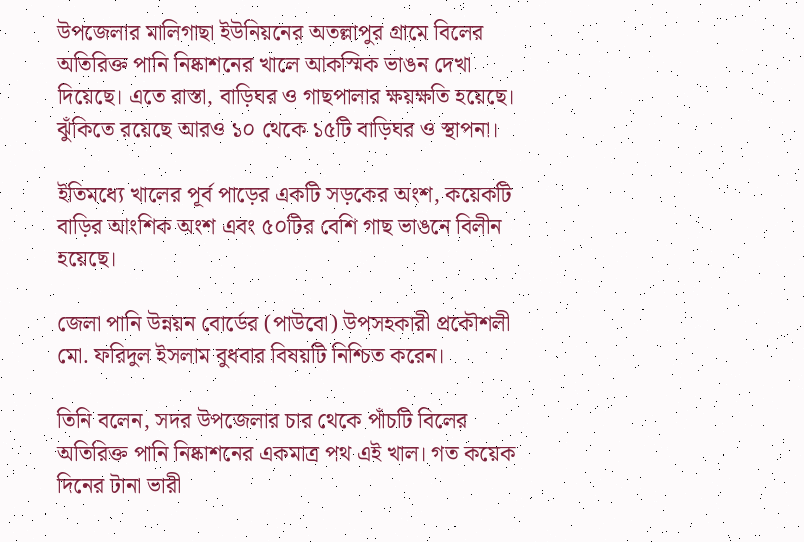উপজেলার মালিগাছা ইউনিয়নের অতল্লাপুর গ্রামে বিলের অতিরিক্ত পানি নিষ্কাশনের খালে আকস্মিক ভাঙন দেখা দিয়েছে। এতে রাস্তা, বাড়িঘর ও গাছপালার ক্ষয়ক্ষতি হয়েছে। ঝুঁকিতে রয়েছে আরও ১০ থেকে ১৫টি বাড়িঘর ও স্থাপনা।

ইতিমধ্যে খালের পূর্ব পাড়ের একটি সড়কের অংশ, কয়েকটি বাড়ির আংশিক অংশ এবং ৫০টির বেশি গাছ ভাঙনে বিলীন হয়েছে।

জেলা পানি উন্নয়ন বোর্ডের (পাউবো) উপসহকারী প্রকৌশলী মো. ফরিদুল ইসলাম বুধবার বিষয়টি নিশ্চিত করেন।

তিনি বলেন, সদর উপজেলার চার থেকে পাঁচটি বিলের অতিরিক্ত পানি নিষ্কাশনের একমাত্র পথ এই খাল। গত কয়েক দিনের টানা ভারী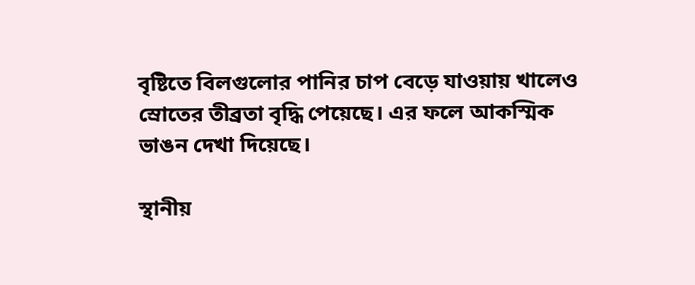বৃষ্টিতে বিলগুলোর পানির চাপ বেড়ে যাওয়ায় খালেও স্রোতের তীব্রতা বৃদ্ধি পেয়েছে। এর ফলে আকস্মিক ভাঙন দেখা দিয়েছে।

স্থানীয়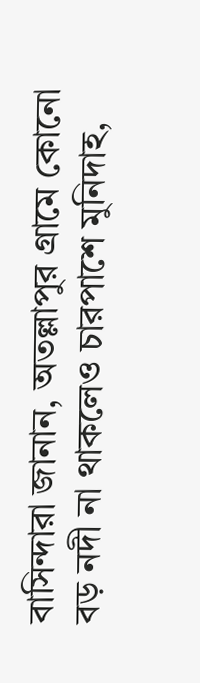বাসিন্দারা জানান, অতল্লাপুর গ্রামে কোনো বড় নদী না থাকলেও চারপাশে মুনিদাহ,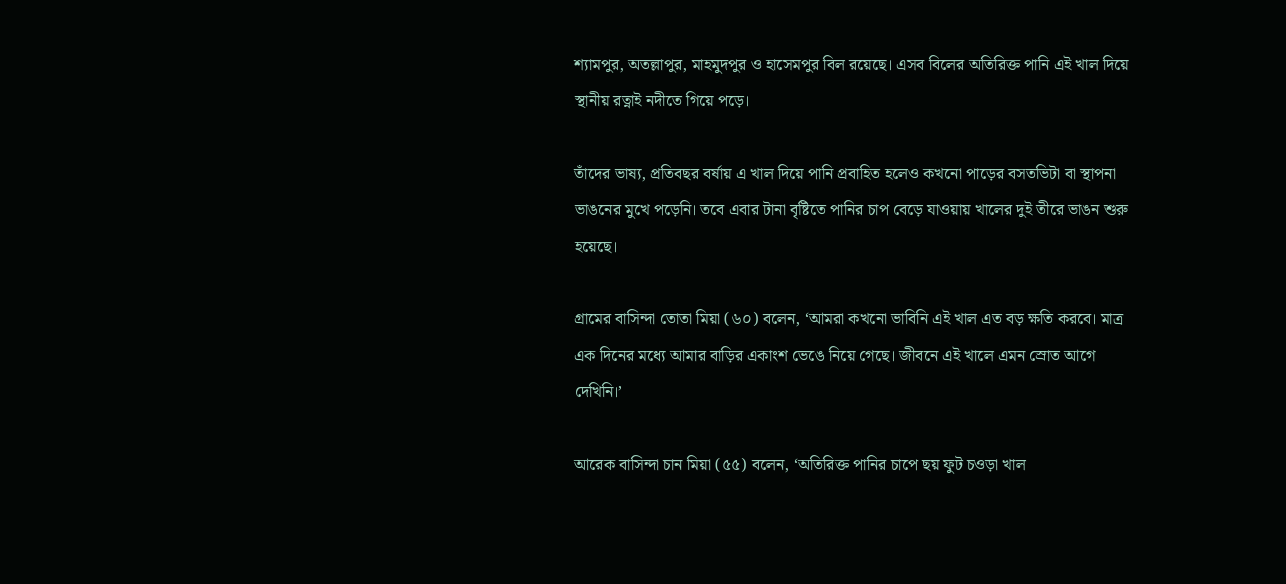শ্যামপুর, অতল্লাপুর, মাহমুদপুর ও হাসেমপুর বিল রয়েছে। এসব বিলের অতিরিক্ত পানি এই খাল দিয়ে স্থানীয় রত্নাই নদীতে গিয়ে পড়ে।

তাঁদের ভাষ্য, প্রতিবছর বর্ষায় এ খাল দিয়ে পানি প্রবাহিত হলেও কখনো পাড়ের বসতভিটা বা স্থাপনা ভাঙনের মুখে পড়েনি। তবে এবার টানা বৃষ্টিতে পানির চাপ বেড়ে যাওয়ায় খালের দুই তীরে ভাঙন শুরু হয়েছে।

গ্রামের বাসিন্দা তোতা মিয়া (৬০) বলেন, ‘আমরা কখনো ভাবিনি এই খাল এত বড় ক্ষতি করবে। মাত্র এক দিনের মধ্যে আমার বাড়ির একাংশ ভেঙে নিয়ে গেছে। জীবনে এই খালে এমন স্রোত আগে দেখিনি।’

আরেক বাসিন্দা চান মিয়া (৫৫) বলেন, ‘অতিরিক্ত পানির চাপে ছয় ফুট চওড়া খাল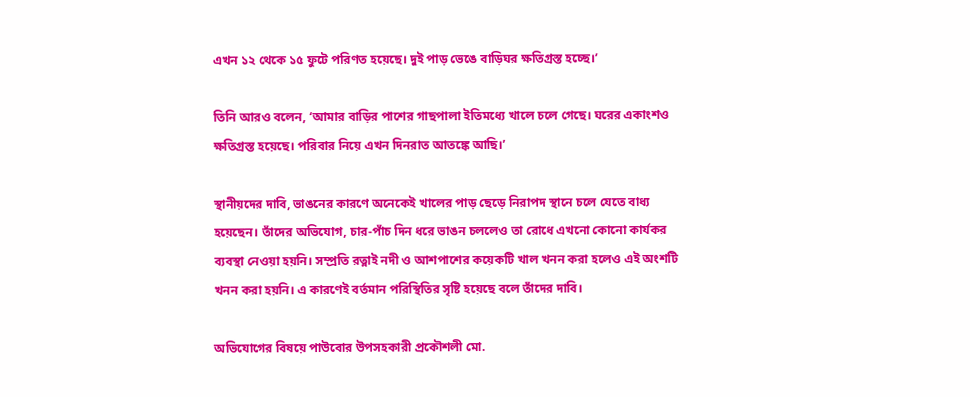এখন ১২ থেকে ১৫ ফুটে পরিণত হয়েছে। দুই পাড় ভেঙে বাড়িঘর ক্ষতিগ্রস্ত হচ্ছে।’

তিনি আরও বলেন, ‘আমার বাড়ির পাশের গাছপালা ইতিমধ্যে খালে চলে গেছে। ঘরের একাংশও ক্ষতিগ্রস্ত হয়েছে। পরিবার নিয়ে এখন দিনরাত আতঙ্কে আছি।’

স্থানীয়দের দাবি, ভাঙনের কারণে অনেকেই খালের পাড় ছেড়ে নিরাপদ স্থানে চলে যেতে বাধ্য হয়েছেন। তাঁদের অভিযোগ, চার-পাঁচ দিন ধরে ভাঙন চললেও তা রোধে এখনো কোনো কার্যকর ব্যবস্থা নেওয়া হয়নি। সম্প্রতি রত্নাই নদী ও আশপাশের কয়েকটি খাল খনন করা হলেও এই অংশটি খনন করা হয়নি। এ কারণেই বর্তমান পরিস্থিতির সৃষ্টি হয়েছে বলে তাঁদের দাবি।

অভিযোগের বিষয়ে পাউবোর উপসহকারী প্রকৌশলী মো.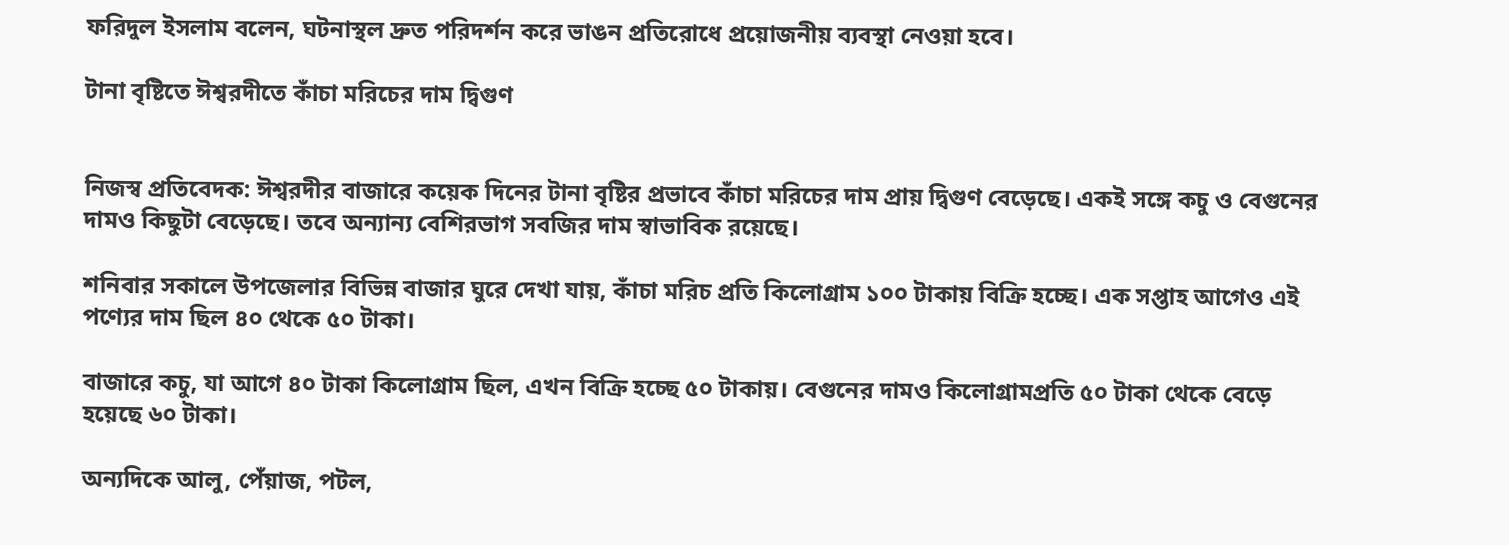ফরিদুল ইসলাম বলেন, ঘটনাস্থল দ্রুত পরিদর্শন করে ভাঙন প্রতিরোধে প্রয়োজনীয় ব্যবস্থা নেওয়া হবে।

টানা বৃষ্টিতে ঈশ্বরদীতে কাঁচা মরিচের দাম দ্বিগুণ


নিজস্ব প্রতিবেদক: ঈশ্বরদীর বাজারে কয়েক দিনের টানা বৃষ্টির প্রভাবে কাঁচা মরিচের দাম প্রায় দ্বিগুণ বেড়েছে। একই সঙ্গে কচু ও বেগুনের দামও কিছুটা বেড়েছে। তবে অন্যান্য বেশিরভাগ সবজির দাম স্বাভাবিক রয়েছে।

শনিবার সকালে উপজেলার বিভিন্ন বাজার ঘুরে দেখা যায়, কাঁচা মরিচ প্রতি কিলোগ্রাম ১০০ টাকায় বিক্রি হচ্ছে। এক সপ্তাহ আগেও এই পণ্যের দাম ছিল ৪০ থেকে ৫০ টাকা।

বাজারে কচু, যা আগে ৪০ টাকা কিলোগ্রাম ছিল, এখন বিক্রি হচ্ছে ৫০ টাকায়। বেগুনের দামও কিলোগ্রামপ্রতি ৫০ টাকা থেকে বেড়ে হয়েছে ৬০ টাকা।

অন্যদিকে আলু, পেঁয়াজ, পটল,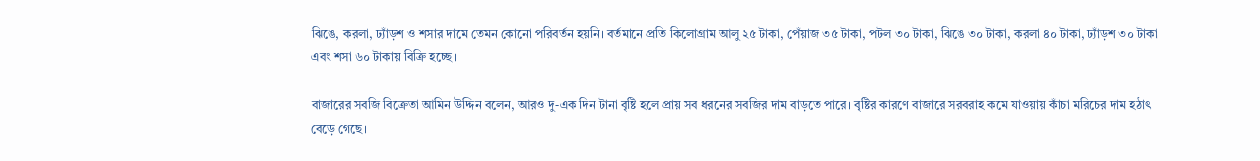ঝিঙে, করলা, ঢ্যাঁড়শ ও শসার দামে তেমন কোনো পরিবর্তন হয়নি। বর্তমানে প্রতি কিলোগ্রাম আলু ২৫ টাকা, পেঁয়াজ ৩৫ টাকা, পটল ৩০ টাকা, ঝিঙে ৩০ টাকা, করলা ৪০ টাকা, ঢ্যাঁড়শ ৩০ টাকা এবং শসা ৬০ টাকায় বিক্রি হচ্ছে।

বাজারের সবজি বিক্রেতা আমিন উদ্দিন বলেন, আরও দু-এক দিন টানা বৃষ্টি হলে প্রায় সব ধরনের সবজির দাম বাড়তে পারে। বৃষ্টির কারণে বাজারে সরবরাহ কমে যাওয়ায় কাঁচা মরিচের দাম হঠাৎ বেড়ে গেছে।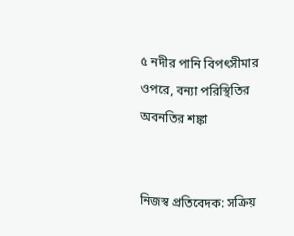৫ নদীর পানি বিপৎসীমার ওপরে, বন্যা পরিস্থিতির অবনতির শঙ্কা


নিজস্ব প্রতিবেদক: সক্রিয়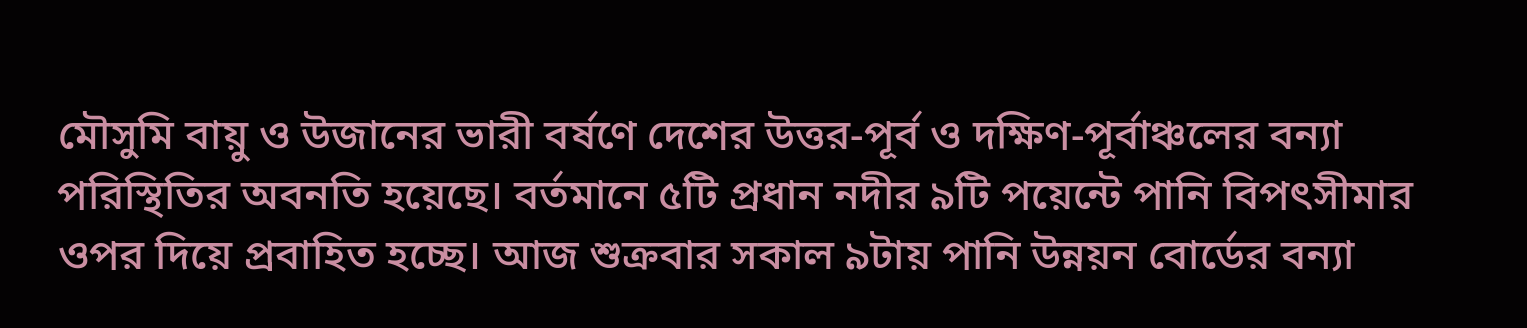মৌসুমি বায়ু ও উজানের ভারী বর্ষণে দেশের উত্তর-পূর্ব ও দক্ষিণ-পূর্বাঞ্চলের বন্যা পরিস্থিতির অবনতি হয়েছে। বর্তমানে ৫টি প্রধান নদীর ৯টি পয়েন্টে পানি বিপৎসীমার ওপর দিয়ে প্রবাহিত হচ্ছে। আজ শুক্রবার সকাল ৯টায় পানি উন্নয়ন বোর্ডের বন্যা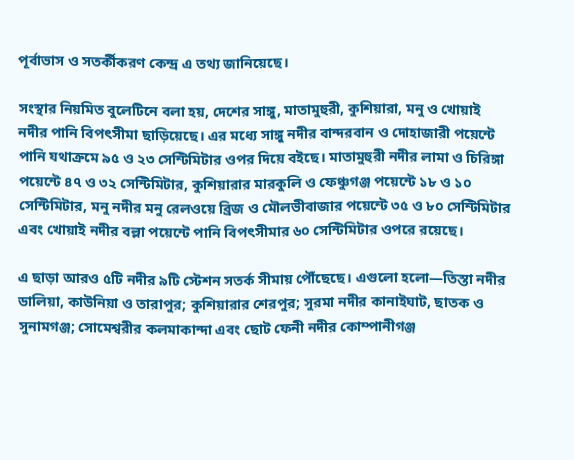পূর্বাভাস ও সতর্কীকরণ কেন্দ্র এ তথ্য জানিয়েছে।

সংস্থার নিয়মিত বুলেটিনে বলা হয়, দেশের সাঙ্গু, মাতামুহুরী, কুশিয়ারা, মনু ও খোয়াই নদীর পানি বিপৎসীমা ছাড়িয়েছে। এর মধ্যে সাঙ্গু নদীর বান্দরবান ও দোহাজারী পয়েন্টে পানি যথাক্রমে ৯৫ ও ২৩ সেন্টিমিটার ওপর দিয়ে বইছে। মাতামুহুরী নদীর লামা ও চিরিঙ্গা পয়েন্টে ৪৭ ও ৩২ সেন্টিমিটার, কুশিয়ারার মারকুলি ও ফেঞ্চুগঞ্জ পয়েন্টে ১৮ ও ১০ সেন্টিমিটার, মনু নদীর মনু রেলওয়ে ব্রিজ ও মৌলভীবাজার পয়েন্টে ৩৫ ও ৮০ সেন্টিমিটার এবং খোয়াই নদীর বল্লা পয়েন্টে পানি বিপৎসীমার ৬০ সেন্টিমিটার ওপরে রয়েছে।

এ ছাড়া আরও ৫টি নদীর ৯টি স্টেশন সতর্ক সীমায় পৌঁছেছে। এগুলো হলো—তিস্তা নদীর ডালিয়া, কাউনিয়া ও তারাপুর; কুশিয়ারার শেরপুর; সুরমা নদীর কানাইঘাট, ছাতক ও সুনামগঞ্জ; সোমেশ্বরীর কলমাকান্দা এবং ছোট ফেনী নদীর কোম্পানীগঞ্জ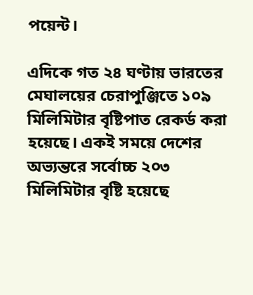পয়েন্ট।

এদিকে গত ২৪ ঘণ্টায় ভারতের মেঘালয়ের চেরাপুঞ্জিতে ১০৯ মিলিমিটার বৃষ্টিপাত রেকর্ড করা হয়েছে। একই সময়ে দেশের অভ্যন্তরে সর্বোচ্চ ২০৩ মিলিমিটার বৃষ্টি হয়েছে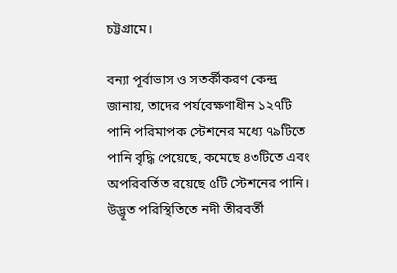চট্টগ্রামে।

বন্যা পূর্বাভাস ও সতর্কীকরণ কেন্দ্র জানায়, তাদের পর্যবেক্ষণাধীন ১২৭টি পানি পরিমাপক স্টেশনের মধ্যে ৭৯টিতে পানি বৃদ্ধি পেয়েছে, কমেছে ৪৩টিতে এবং অপরিবর্তিত রয়েছে ৫টি স্টেশনের পানি। উদ্ভূত পরিস্থিতিতে নদী তীরবর্তী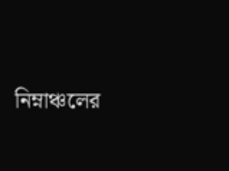নিম্নাঞ্চলের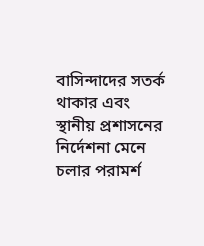বাসিন্দাদের সতর্ক থাকার এবং স্থানীয় প্রশাসনের নির্দেশনা মেনে চলার পরামর্শ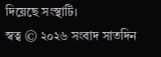দিয়েছে সংস্থাটি।
স্বত্ব © ২০২৬ সংবাদ সাতদিন